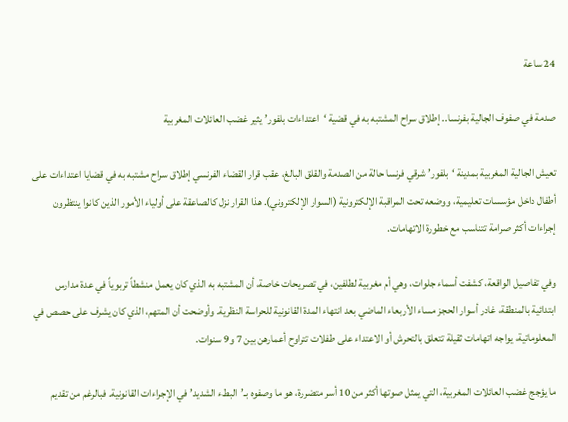24 ساعة

صدمة في صفوف الجالية بفرنسا.. إطلاق سراح المشتبه به في قضية ‘اعتداءات بلفور’ يثير غضب العائلات المغربية

تعيش الجالية المغربية بمدينة ‘بلفور’ شرقي فرنسا حالة من الصدمة والقلق البالغ، عقب قرار القضاء الفرنسي إطلاق سراح مشتبه به في قضايا اعتداءات على أطفال داخل مؤسسات تعليمية، ووضعه تحت المراقبة الإلكترونية (السوار الإلكتروني). هذا القرار نزل كالصاعقة على أولياء الأمور الذين كانوا ينتظرون إجراءات أكثر صرامة تتناسب مع خطورة الاتهامات.

وفي تفاصيل الواقعة، كشفت أسماء جلوات، وهي أم مغربية لطلفين، في تصريحات خاصة، أن المشتبه به الذي كان يعمل منشطاً تربوياً في عدة مدارس ابتدائية بالمنطقة، غادر أسوار الحجز مساء الأربعاء الماضي بعد انتهاء المدة القانونية للحراسة النظرية. وأوضحت أن المتهم، الذي كان يشرف على حصص في المعلوماتية، يواجه اتهامات ثقيلة تتعلق بالتحرش أو الاعتداء على طفلات تتراوح أعمارهن بين 7 و9 سنوات.

ما يؤجج غضب العائلات المغربية، التي يمثل صوتها أكثر من 10 أسر متضررة، هو ما وصفوه بـ’البطء الشديد’ في الإجراءات القانونية. فبالرغم من تقديم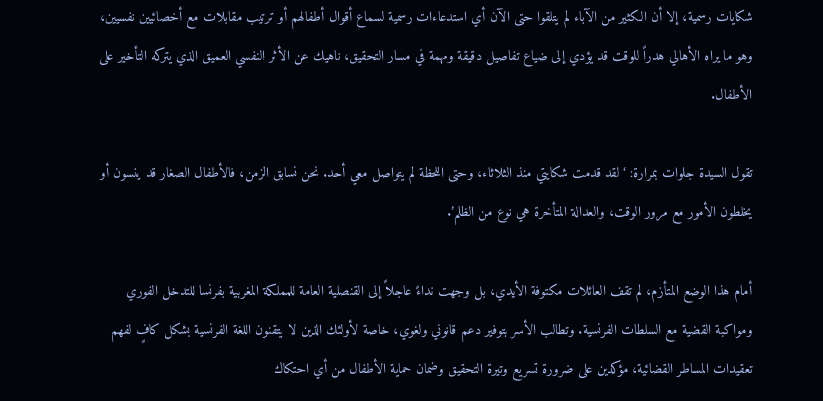شكايات رسمية، إلا أن الكثير من الآباء لم يتلقوا حتى الآن أي استدعاءات رسمية لسماع أقوال أطفالهم أو ترتيب مقابلات مع أخصائيين نفسيين، وهو ما يراه الأهالي هدراً للوقت قد يؤدي إلى ضياع تفاصيل دقيقة ومهمة في مسار التحقيق، ناهيك عن الأثر النفسي العميق الذي يتركه التأخير على الأطفال.

تقول السيدة جلوات بمرارة: ‘لقد قدمت شكايتي منذ الثلاثاء، وحتى اللحظة لم يتواصل معي أحد. نحن نسابق الزمن، فالأطفال الصغار قد ينسون أو يخلطون الأمور مع مرور الوقت، والعدالة المتأخرة هي نوع من الظلم’.

أمام هذا الوضع المتأزم، لم تقف العائلات مكتوفة الأيدي، بل وجهت نداءً عاجلاً إلى القنصلية العامة للمملكة المغربية بفرنسا للتدخل الفوري ومواكبة القضية مع السلطات الفرنسية. وتطالب الأسر بتوفير دعم قانوني ولغوي، خاصة لأولئك الذين لا يتقنون اللغة الفرنسية بشكل كافٍ لفهم تعقيدات المساطر القضائية، مؤكدين على ضرورة تسريع وتيرة التحقيق وضمان حماية الأطفال من أي احتكاك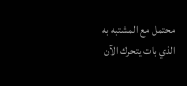محتمل مع المشتبه به الذي بات يتحرك الآن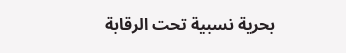بحرية نسبية تحت الرقابة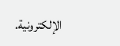الإلكترونية.